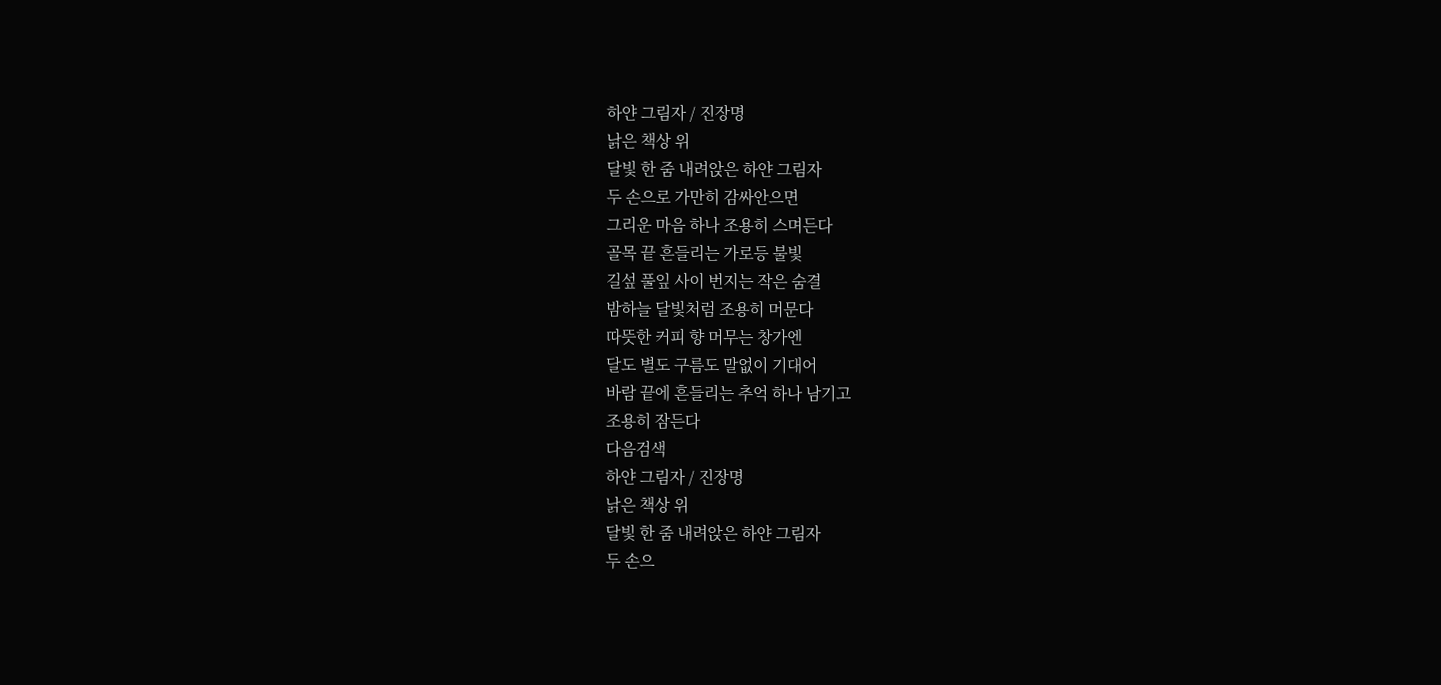하얀 그림자 / 진장명
낡은 책상 위
달빛 한 줌 내려앉은 하얀 그림자
두 손으로 가만히 감싸안으면
그리운 마음 하나 조용히 스며든다
골목 끝 흔들리는 가로등 불빛
길섶 풀잎 사이 번지는 작은 숨결
밤하늘 달빛처럼 조용히 머문다
따뜻한 커피 향 머무는 창가엔
달도 별도 구름도 말없이 기대어
바람 끝에 흔들리는 추억 하나 남기고
조용히 잠든다
다음검색
하얀 그림자 / 진장명
낡은 책상 위
달빛 한 줌 내려앉은 하얀 그림자
두 손으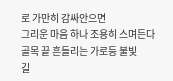로 가만히 감싸안으면
그리운 마음 하나 조용히 스며든다
골목 끝 흔들리는 가로등 불빛
길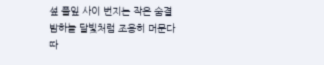섶 풀잎 사이 번지는 작은 숨결
밤하늘 달빛처럼 조용히 머문다
따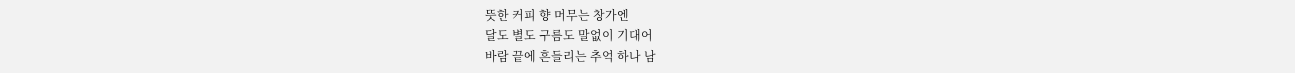뜻한 커피 향 머무는 창가엔
달도 별도 구름도 말없이 기대어
바람 끝에 흔들리는 추억 하나 남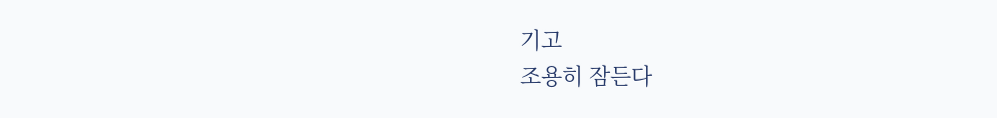기고
조용히 잠든다